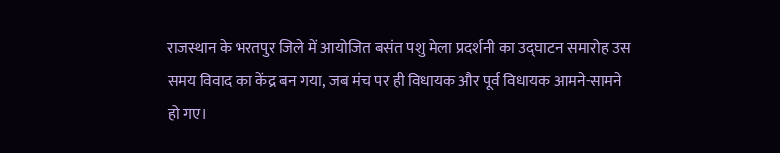राजस्थान के भरतपुर जिले में आयोजित बसंत पशु मेला प्रदर्शनी का उद्घाटन समारोह उस समय विवाद का केंद्र बन गया, जब मंच पर ही विधायक और पूर्व विधायक आमने-सामने हो गए।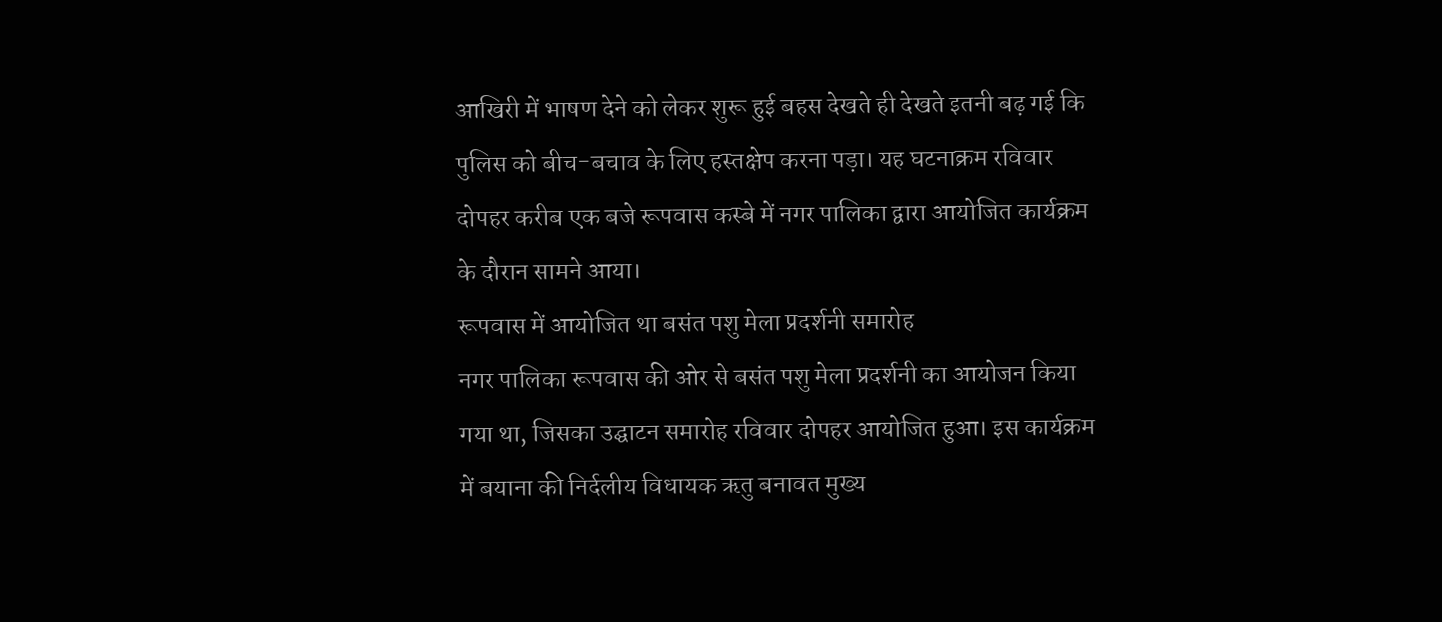आखिरी में भाषण देने को लेकर शुरू हुई बहस देखते ही देखते इतनी बढ़ गई कि पुलिस को बीच-बचाव के लिए हस्तक्षेप करना पड़ा। यह घटनाक्रम रविवार दोपहर करीब एक बजे रूपवास कस्बे में नगर पालिका द्वारा आयोजित कार्यक्रम के दौरान सामने आया।
रूपवास में आयोजित था बसंत पशु मेला प्रदर्शनी समारोह
नगर पालिका रूपवास की ओर से बसंत पशु मेला प्रदर्शनी का आयोजन किया गया था, जिसका उद्घाटन समारोह रविवार दोपहर आयोजित हुआ। इस कार्यक्रम में बयाना की निर्दलीय विधायक ऋतु बनावत मुख्य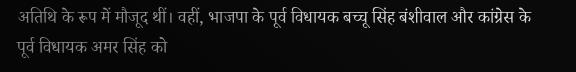अतिथि के रूप में मौजूद थीं। वहीं, भाजपा के पूर्व विधायक बच्चू सिंह बंशीवाल और कांग्रेस के पूर्व विधायक अमर सिंह को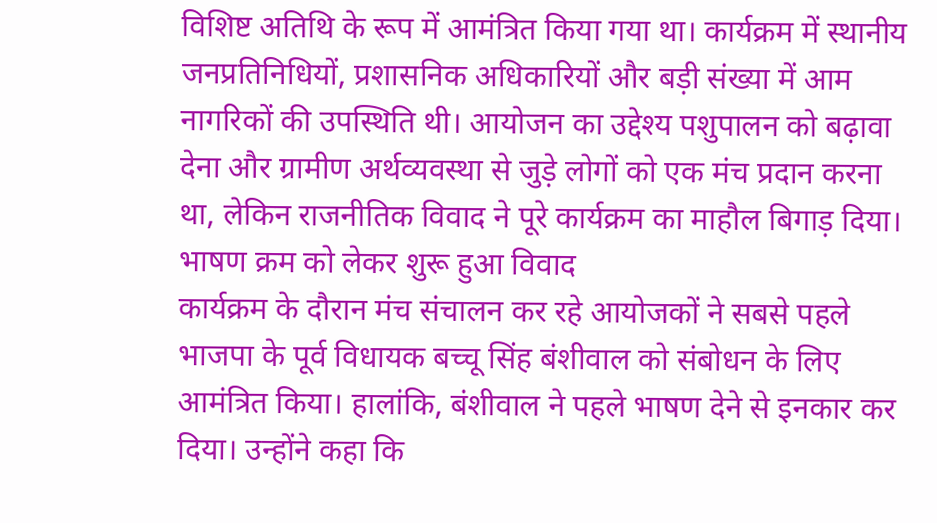विशिष्ट अतिथि के रूप में आमंत्रित किया गया था। कार्यक्रम में स्थानीय जनप्रतिनिधियों, प्रशासनिक अधिकारियों और बड़ी संख्या में आम नागरिकों की उपस्थिति थी। आयोजन का उद्देश्य पशुपालन को बढ़ावा देना और ग्रामीण अर्थव्यवस्था से जुड़े लोगों को एक मंच प्रदान करना था, लेकिन राजनीतिक विवाद ने पूरे कार्यक्रम का माहौल बिगाड़ दिया।
भाषण क्रम को लेकर शुरू हुआ विवाद
कार्यक्रम के दौरान मंच संचालन कर रहे आयोजकों ने सबसे पहले भाजपा के पूर्व विधायक बच्चू सिंह बंशीवाल को संबोधन के लिए आमंत्रित किया। हालांकि, बंशीवाल ने पहले भाषण देने से इनकार कर दिया। उन्होंने कहा कि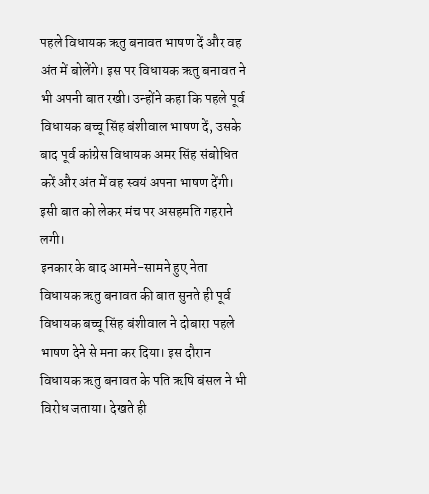पहले विधायक ऋतु बनावत भाषण दें और वह अंत में बोलेंगे। इस पर विधायक ऋतु बनावत ने भी अपनी बात रखी। उन्होंने कहा कि पहले पूर्व विधायक बच्चू सिंह बंशीवाल भाषण दें, उसके बाद पूर्व कांग्रेस विधायक अमर सिंह संबोधित करें और अंत में वह स्वयं अपना भाषण देंगी। इसी बात को लेकर मंच पर असहमति गहराने लगी।
इनकार के बाद आमने-सामने हुए नेता
विधायक ऋतु बनावत की बात सुनते ही पूर्व विधायक बच्चू सिंह बंशीवाल ने दोबारा पहले भाषण देने से मना कर दिया। इस दौरान विधायक ऋतु बनावत के पति ऋषि बंसल ने भी विरोध जताया। देखते ही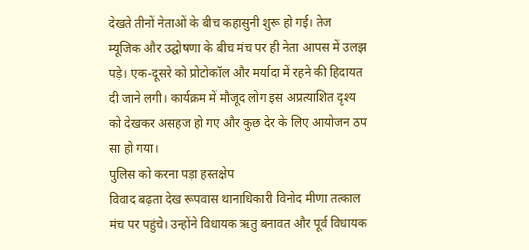देखते तीनों नेताओं के बीच कहासुनी शुरू हो गई। तेज म्यूजिक और उद्घोषणा के बीच मंच पर ही नेता आपस में उलझ पड़े। एक-दूसरे को प्रोटोकॉल और मर्यादा में रहने की हिदायत दी जाने लगी। कार्यक्रम में मौजूद लोग इस अप्रत्याशित दृश्य को देखकर असहज हो गए और कुछ देर के लिए आयोजन ठप सा हो गया।
पुलिस को करना पड़ा हस्तक्षेप
विवाद बढ़ता देख रूपवास थानाधिकारी विनोद मीणा तत्काल मंच पर पहुंचे। उन्होंने विधायक ऋतु बनावत और पूर्व विधायक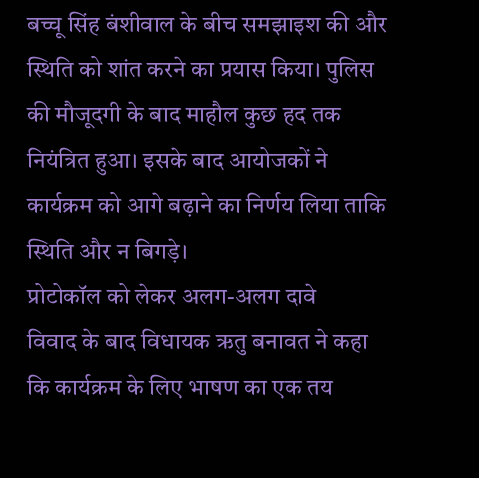बच्चू सिंह बंशीवाल के बीच समझाइश की और स्थिति को शांत करने का प्रयास किया। पुलिस की मौजूदगी के बाद माहौल कुछ हद तक नियंत्रित हुआ। इसके बाद आयोजकों ने कार्यक्रम को आगे बढ़ाने का निर्णय लिया ताकि स्थिति और न बिगड़े।
प्रोटोकॉल को लेकर अलग-अलग दावे
विवाद के बाद विधायक ऋतु बनावत ने कहा कि कार्यक्रम के लिए भाषण का एक तय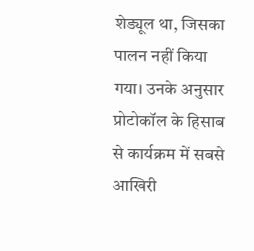शेड्यूल था, जिसका पालन नहीं किया गया। उनके अनुसार प्रोटोकॉल के हिसाब से कार्यक्रम में सबसे आखिरी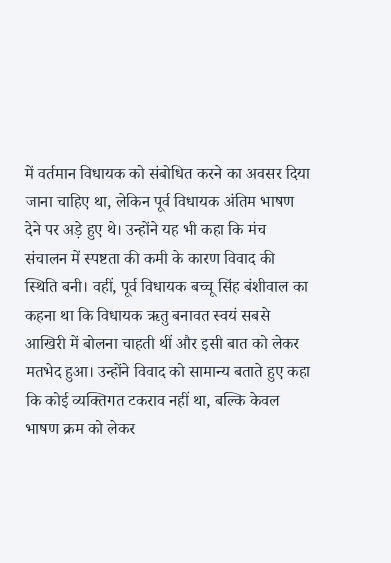में वर्तमान विधायक को संबोधित करने का अवसर दिया जाना चाहिए था, लेकिन पूर्व विधायक अंतिम भाषण देने पर अड़े हुए थे। उन्होंने यह भी कहा कि मंच संचालन में स्पष्टता की कमी के कारण विवाद की स्थिति बनी। वहीं, पूर्व विधायक बच्चू सिंह बंशीवाल का कहना था कि विधायक ऋतु बनावत स्वयं सबसे आखिरी में बोलना चाहती थीं और इसी बात को लेकर मतभेद हुआ। उन्होंने विवाद को सामान्य बताते हुए कहा कि कोई व्यक्तिगत टकराव नहीं था, बल्कि केवल भाषण क्रम को लेकर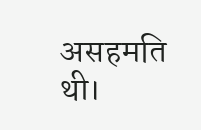असहमति थी।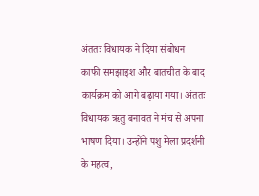अंततः विधायक ने दिया संबोधन
काफी समझाइश और बातचीत के बाद कार्यक्रम को आगे बढ़ाया गया। अंततः विधायक ऋतु बनावत ने मंच से अपना भाषण दिया। उन्होंने पशु मेला प्रदर्शनी के महत्व,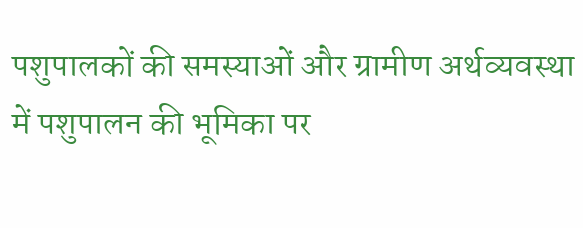पशुपालकों की समस्याओं और ग्रामीण अर्थव्यवस्था में पशुपालन की भूमिका पर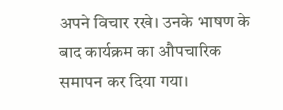अपने विचार रखे। उनके भाषण के बाद कार्यक्रम का औपचारिक समापन कर दिया गया।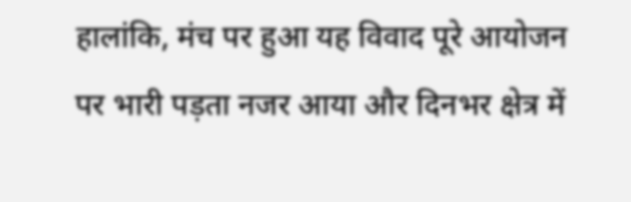हालांकि, मंच पर हुआ यह विवाद पूरे आयोजन पर भारी पड़ता नजर आया और दिनभर क्षेत्र में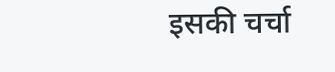इसकी चर्चा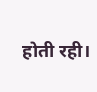होती रही।